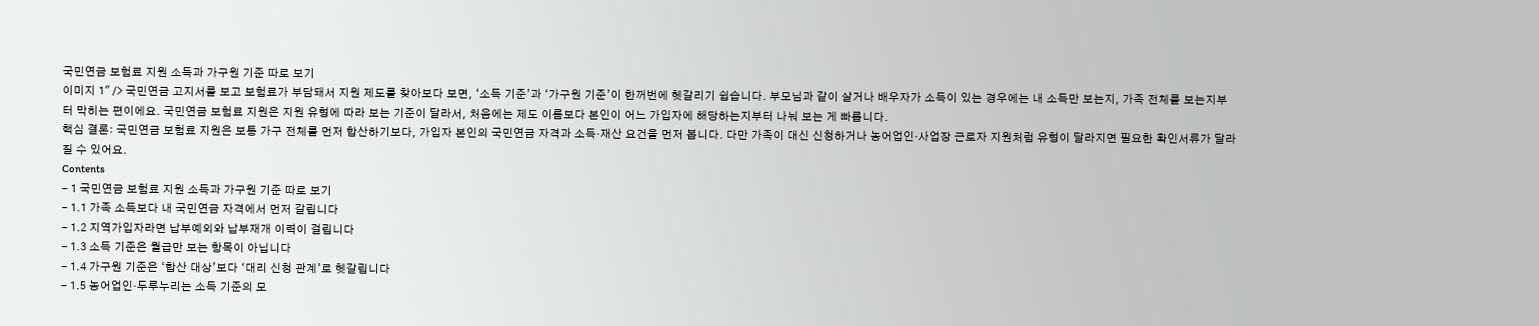국민연금 보험료 지원 소득과 가구원 기준 따로 보기
이미지 1″ /> 국민연금 고지서를 보고 보험료가 부담돼서 지원 제도를 찾아보다 보면, ‘소득 기준’과 ‘가구원 기준’이 한꺼번에 헷갈리기 쉽습니다. 부모님과 같이 살거나 배우자가 소득이 있는 경우에는 내 소득만 보는지, 가족 전체를 보는지부터 막히는 편이에요. 국민연금 보험료 지원은 지원 유형에 따라 보는 기준이 달라서, 처음에는 제도 이름보다 본인이 어느 가입자에 해당하는지부터 나눠 보는 게 빠릅니다.
핵심 결론: 국민연금 보험료 지원은 보통 가구 전체를 먼저 합산하기보다, 가입자 본인의 국민연금 자격과 소득·재산 요건을 먼저 봅니다. 다만 가족이 대신 신청하거나 농어업인·사업장 근로자 지원처럼 유형이 달라지면 필요한 확인서류가 달라질 수 있어요.
Contents
- 1 국민연금 보험료 지원 소득과 가구원 기준 따로 보기
- 1.1 가족 소득보다 내 국민연금 자격에서 먼저 갈립니다
- 1.2 지역가입자라면 납부예외와 납부재개 이력이 걸립니다
- 1.3 소득 기준은 월급만 보는 항목이 아닙니다
- 1.4 가구원 기준은 ‘합산 대상’보다 ‘대리 신청 관계’로 헷갈립니다
- 1.5 농어업인·두루누리는 소득 기준의 모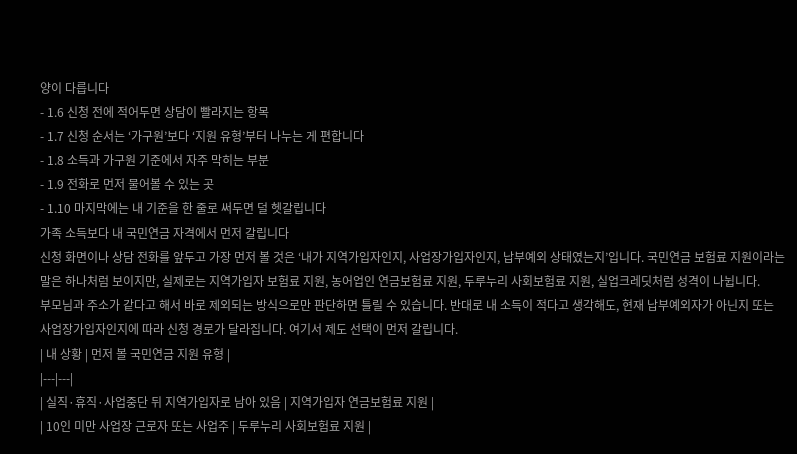양이 다릅니다
- 1.6 신청 전에 적어두면 상담이 빨라지는 항목
- 1.7 신청 순서는 ‘가구원’보다 ‘지원 유형’부터 나누는 게 편합니다
- 1.8 소득과 가구원 기준에서 자주 막히는 부분
- 1.9 전화로 먼저 물어볼 수 있는 곳
- 1.10 마지막에는 내 기준을 한 줄로 써두면 덜 헷갈립니다
가족 소득보다 내 국민연금 자격에서 먼저 갈립니다
신청 화면이나 상담 전화를 앞두고 가장 먼저 볼 것은 ‘내가 지역가입자인지, 사업장가입자인지, 납부예외 상태였는지’입니다. 국민연금 보험료 지원이라는 말은 하나처럼 보이지만, 실제로는 지역가입자 보험료 지원, 농어업인 연금보험료 지원, 두루누리 사회보험료 지원, 실업크레딧처럼 성격이 나뉩니다.
부모님과 주소가 같다고 해서 바로 제외되는 방식으로만 판단하면 틀릴 수 있습니다. 반대로 내 소득이 적다고 생각해도, 현재 납부예외자가 아닌지 또는 사업장가입자인지에 따라 신청 경로가 달라집니다. 여기서 제도 선택이 먼저 갈립니다.
| 내 상황 | 먼저 볼 국민연금 지원 유형 |
|---|---|
| 실직·휴직·사업중단 뒤 지역가입자로 남아 있음 | 지역가입자 연금보험료 지원 |
| 10인 미만 사업장 근로자 또는 사업주 | 두루누리 사회보험료 지원 |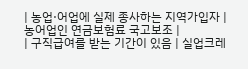| 농업·어업에 실제 종사하는 지역가입자 | 농어업인 연금보험료 국고보조 |
| 구직급여를 받는 기간이 있음 | 실업크레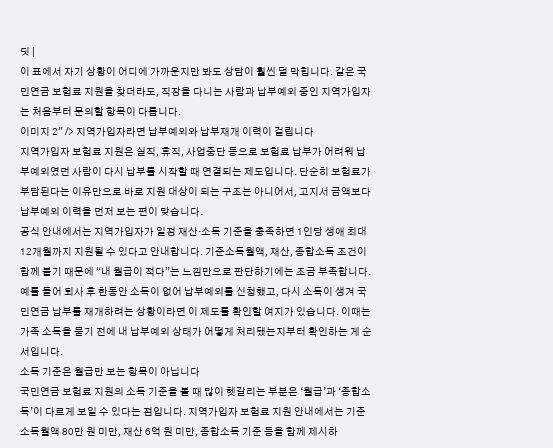딧 |
이 표에서 자기 상황이 어디에 가까운지만 봐도 상담이 훨씬 덜 막힙니다. 같은 국민연금 보험료 지원을 찾더라도, 직장을 다니는 사람과 납부예외 중인 지역가입자는 처음부터 문의할 항목이 다릅니다.
이미지 2″ /> 지역가입자라면 납부예외와 납부재개 이력이 걸립니다
지역가입자 보험료 지원은 실직, 휴직, 사업중단 등으로 보험료 납부가 어려워 납부예외였던 사람이 다시 납부를 시작할 때 연결되는 제도입니다. 단순히 보험료가 부담된다는 이유만으로 바로 지원 대상이 되는 구조는 아니어서, 고지서 금액보다 납부예외 이력을 먼저 보는 편이 맞습니다.
공식 안내에서는 지역가입자가 일정 재산·소득 기준을 충족하면 1인당 생애 최대 12개월까지 지원될 수 있다고 안내합니다. 기준소득월액, 재산, 종합소득 조건이 함께 붙기 때문에 “내 월급이 적다”는 느낌만으로 판단하기에는 조금 부족합니다.
예를 들어 퇴사 후 한동안 소득이 없어 납부예외를 신청했고, 다시 소득이 생겨 국민연금 납부를 재개하려는 상황이라면 이 제도를 확인할 여지가 있습니다. 이때는 가족 소득을 묻기 전에 내 납부예외 상태가 어떻게 처리됐는지부터 확인하는 게 순서입니다.
소득 기준은 월급만 보는 항목이 아닙니다
국민연금 보험료 지원의 소득 기준을 볼 때 많이 헷갈리는 부분은 ‘월급’과 ‘종합소득’이 다르게 보일 수 있다는 점입니다. 지역가입자 보험료 지원 안내에서는 기준소득월액 80만 원 미만, 재산 6억 원 미만, 종합소득 기준 등을 함께 제시하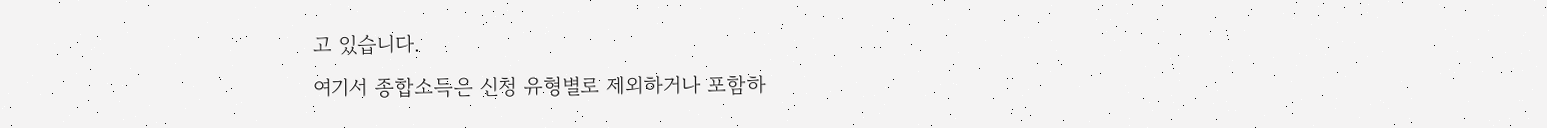고 있습니다.
여기서 종합소득은 신청 유형별로 제외하거나 포함하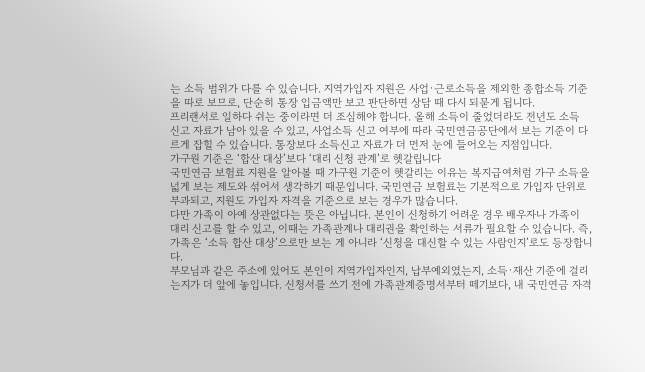는 소득 범위가 다를 수 있습니다. 지역가입자 지원은 사업·근로소득을 제외한 종합소득 기준을 따로 보므로, 단순히 통장 입금액만 보고 판단하면 상담 때 다시 되묻게 됩니다.
프리랜서로 일하다 쉬는 중이라면 더 조심해야 합니다. 올해 소득이 줄었더라도 전년도 소득 신고 자료가 남아 있을 수 있고, 사업소득 신고 여부에 따라 국민연금공단에서 보는 기준이 다르게 잡힐 수 있습니다. 통장보다 소득신고 자료가 더 먼저 눈에 들어오는 지점입니다.
가구원 기준은 ‘합산 대상’보다 ‘대리 신청 관계’로 헷갈립니다
국민연금 보험료 지원을 알아볼 때 가구원 기준이 헷갈리는 이유는 복지급여처럼 가구 소득을 넓게 보는 제도와 섞어서 생각하기 때문입니다. 국민연금 보험료는 기본적으로 가입자 단위로 부과되고, 지원도 가입자 자격을 기준으로 보는 경우가 많습니다.
다만 가족이 아예 상관없다는 뜻은 아닙니다. 본인이 신청하기 어려운 경우 배우자나 가족이 대리 신고를 할 수 있고, 이때는 가족관계나 대리권을 확인하는 서류가 필요할 수 있습니다. 즉, 가족은 ‘소득 합산 대상’으로만 보는 게 아니라 ‘신청을 대신할 수 있는 사람인지’로도 등장합니다.
부모님과 같은 주소에 있어도 본인이 지역가입자인지, 납부예외였는지, 소득·재산 기준에 걸리는지가 더 앞에 놓입니다. 신청서를 쓰기 전에 가족관계증명서부터 떼기보다, 내 국민연금 자격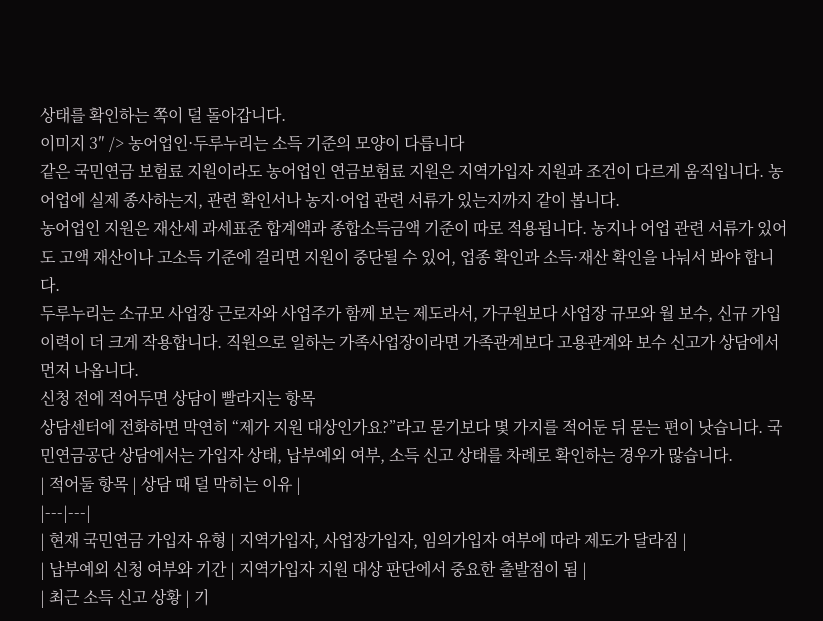상태를 확인하는 쪽이 덜 돌아갑니다.
이미지 3″ /> 농어업인·두루누리는 소득 기준의 모양이 다릅니다
같은 국민연금 보험료 지원이라도 농어업인 연금보험료 지원은 지역가입자 지원과 조건이 다르게 움직입니다. 농어업에 실제 종사하는지, 관련 확인서나 농지·어업 관련 서류가 있는지까지 같이 봅니다.
농어업인 지원은 재산세 과세표준 합계액과 종합소득금액 기준이 따로 적용됩니다. 농지나 어업 관련 서류가 있어도 고액 재산이나 고소득 기준에 걸리면 지원이 중단될 수 있어, 업종 확인과 소득·재산 확인을 나눠서 봐야 합니다.
두루누리는 소규모 사업장 근로자와 사업주가 함께 보는 제도라서, 가구원보다 사업장 규모와 월 보수, 신규 가입 이력이 더 크게 작용합니다. 직원으로 일하는 가족사업장이라면 가족관계보다 고용관계와 보수 신고가 상담에서 먼저 나옵니다.
신청 전에 적어두면 상담이 빨라지는 항목
상담센터에 전화하면 막연히 “제가 지원 대상인가요?”라고 묻기보다 몇 가지를 적어둔 뒤 묻는 편이 낫습니다. 국민연금공단 상담에서는 가입자 상태, 납부예외 여부, 소득 신고 상태를 차례로 확인하는 경우가 많습니다.
| 적어둘 항목 | 상담 때 덜 막히는 이유 |
|---|---|
| 현재 국민연금 가입자 유형 | 지역가입자, 사업장가입자, 임의가입자 여부에 따라 제도가 달라짐 |
| 납부예외 신청 여부와 기간 | 지역가입자 지원 대상 판단에서 중요한 출발점이 됨 |
| 최근 소득 신고 상황 | 기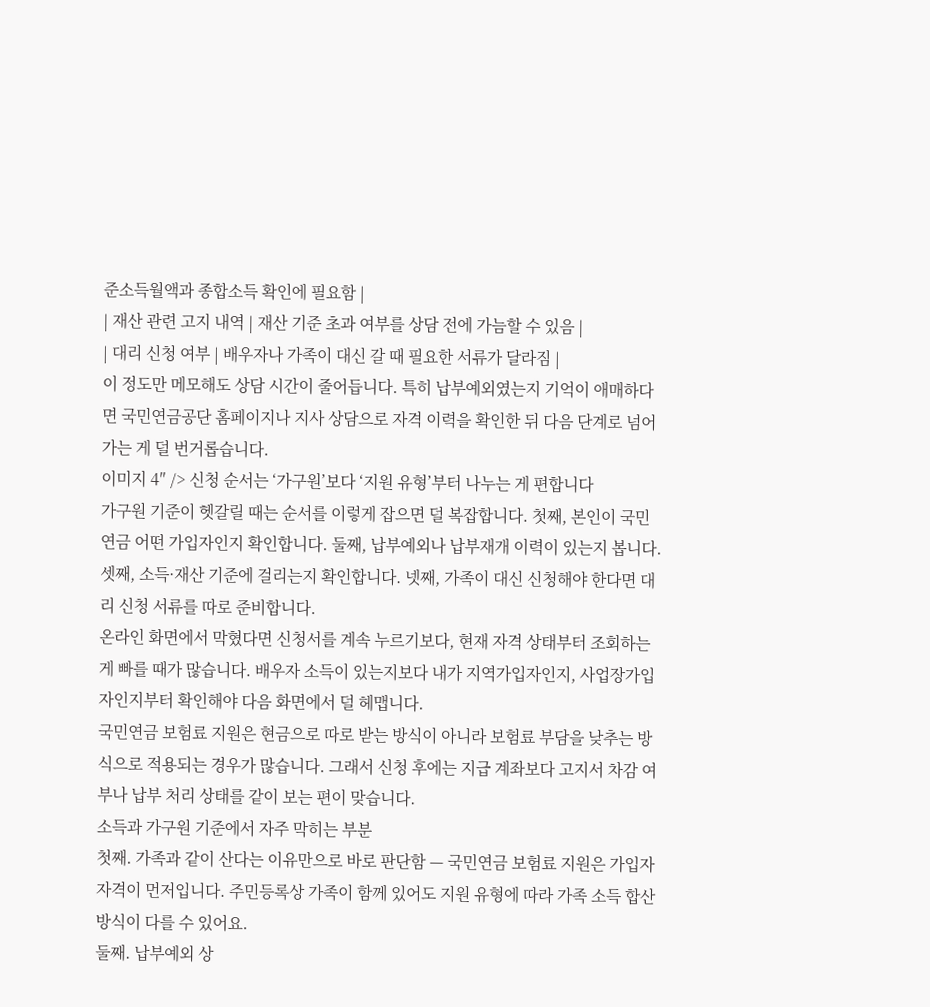준소득월액과 종합소득 확인에 필요함 |
| 재산 관련 고지 내역 | 재산 기준 초과 여부를 상담 전에 가늠할 수 있음 |
| 대리 신청 여부 | 배우자나 가족이 대신 갈 때 필요한 서류가 달라짐 |
이 정도만 메모해도 상담 시간이 줄어듭니다. 특히 납부예외였는지 기억이 애매하다면 국민연금공단 홈페이지나 지사 상담으로 자격 이력을 확인한 뒤 다음 단계로 넘어가는 게 덜 번거롭습니다.
이미지 4″ /> 신청 순서는 ‘가구원’보다 ‘지원 유형’부터 나누는 게 편합니다
가구원 기준이 헷갈릴 때는 순서를 이렇게 잡으면 덜 복잡합니다. 첫째, 본인이 국민연금 어떤 가입자인지 확인합니다. 둘째, 납부예외나 납부재개 이력이 있는지 봅니다. 셋째, 소득·재산 기준에 걸리는지 확인합니다. 넷째, 가족이 대신 신청해야 한다면 대리 신청 서류를 따로 준비합니다.
온라인 화면에서 막혔다면 신청서를 계속 누르기보다, 현재 자격 상태부터 조회하는 게 빠를 때가 많습니다. 배우자 소득이 있는지보다 내가 지역가입자인지, 사업장가입자인지부터 확인해야 다음 화면에서 덜 헤맵니다.
국민연금 보험료 지원은 현금으로 따로 받는 방식이 아니라 보험료 부담을 낮추는 방식으로 적용되는 경우가 많습니다. 그래서 신청 후에는 지급 계좌보다 고지서 차감 여부나 납부 처리 상태를 같이 보는 편이 맞습니다.
소득과 가구원 기준에서 자주 막히는 부분
첫째. 가족과 같이 산다는 이유만으로 바로 판단함 — 국민연금 보험료 지원은 가입자 자격이 먼저입니다. 주민등록상 가족이 함께 있어도 지원 유형에 따라 가족 소득 합산 방식이 다를 수 있어요.
둘째. 납부예외 상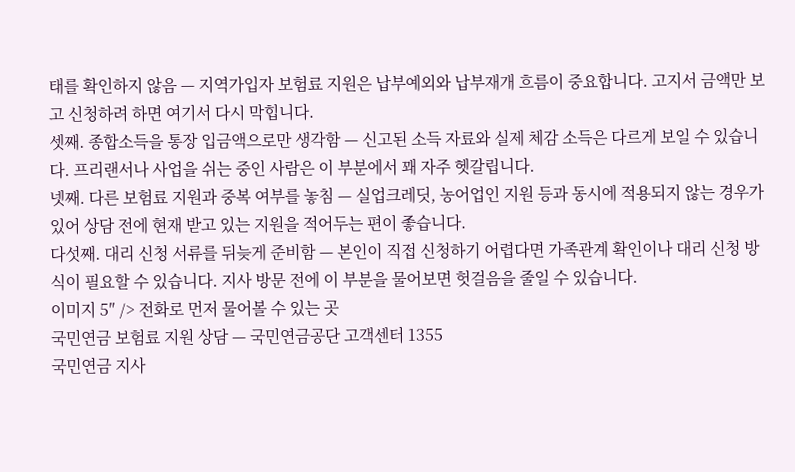태를 확인하지 않음 — 지역가입자 보험료 지원은 납부예외와 납부재개 흐름이 중요합니다. 고지서 금액만 보고 신청하려 하면 여기서 다시 막힙니다.
셋째. 종합소득을 통장 입금액으로만 생각함 — 신고된 소득 자료와 실제 체감 소득은 다르게 보일 수 있습니다. 프리랜서나 사업을 쉬는 중인 사람은 이 부분에서 꽤 자주 헷갈립니다.
넷째. 다른 보험료 지원과 중복 여부를 놓침 — 실업크레딧, 농어업인 지원 등과 동시에 적용되지 않는 경우가 있어 상담 전에 현재 받고 있는 지원을 적어두는 편이 좋습니다.
다섯째. 대리 신청 서류를 뒤늦게 준비함 — 본인이 직접 신청하기 어렵다면 가족관계 확인이나 대리 신청 방식이 필요할 수 있습니다. 지사 방문 전에 이 부분을 물어보면 헛걸음을 줄일 수 있습니다.
이미지 5″ /> 전화로 먼저 물어볼 수 있는 곳
국민연금 보험료 지원 상담 — 국민연금공단 고객센터 1355
국민연금 지사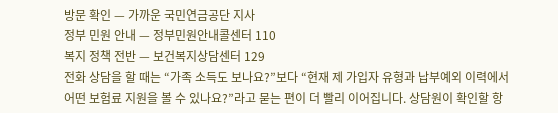방문 확인 — 가까운 국민연금공단 지사
정부 민원 안내 — 정부민원안내콜센터 110
복지 정책 전반 — 보건복지상담센터 129
전화 상담을 할 때는 “가족 소득도 보나요?”보다 “현재 제 가입자 유형과 납부예외 이력에서 어떤 보험료 지원을 볼 수 있나요?”라고 묻는 편이 더 빨리 이어집니다. 상담원이 확인할 항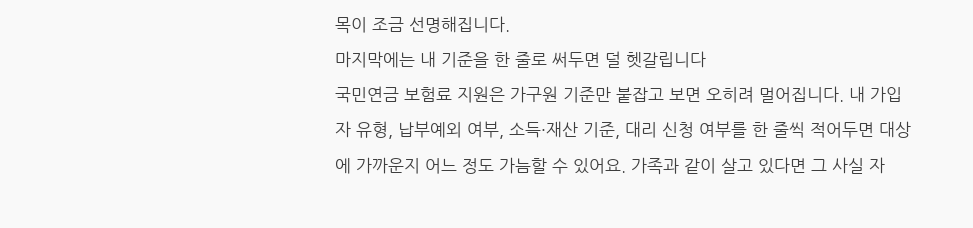목이 조금 선명해집니다.
마지막에는 내 기준을 한 줄로 써두면 덜 헷갈립니다
국민연금 보험료 지원은 가구원 기준만 붙잡고 보면 오히려 멀어집니다. 내 가입자 유형, 납부예외 여부, 소득·재산 기준, 대리 신청 여부를 한 줄씩 적어두면 대상에 가까운지 어느 정도 가늠할 수 있어요. 가족과 같이 살고 있다면 그 사실 자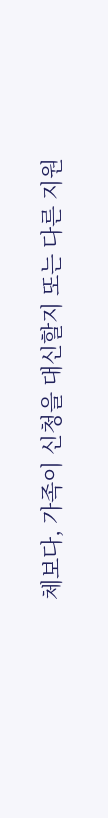체보다, 가족이 신청을 대신할지 또는 다른 지원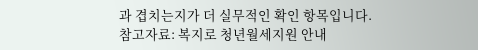과 겹치는지가 더 실무적인 확인 항목입니다.
참고자료: 복지로 청년월세지원 안내